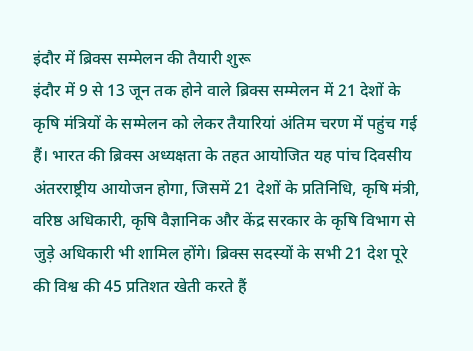इंदौर में ब्रिक्स सम्मेलन की तैयारी शुरू
इंदौर में 9 से 13 जून तक होने वाले ब्रिक्स सम्मेलन में 21 देशों के कृषि मंत्रियों के सम्मेलन को लेकर तैयारियां अंतिम चरण में पहुंच गई हैं। भारत की ब्रिक्स अध्यक्षता के तहत आयोजित यह पांच दिवसीय अंतरराष्ट्रीय आयोजन होगा, जिसमें 21 देशों के प्रतिनिधि, कृषि मंत्री, वरिष्ठ अधिकारी, कृषि वैज्ञानिक और केंद्र सरकार के कृषि विभाग से जुड़े अधिकारी भी शामिल होंगे। ब्रिक्स सदस्यों के सभी 21 देश पूरे की विश्व की 45 प्रतिशत खेती करते हैं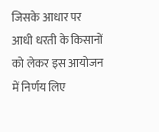जिसके आधार पर आधी धरती के किसानों को लेकर इस आयोजन में निर्णय लिए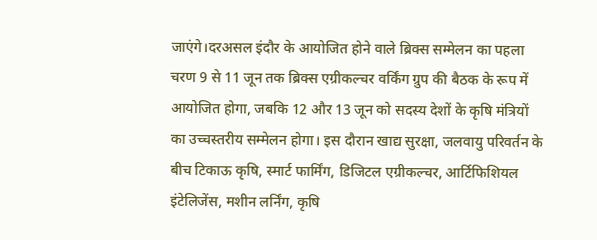जाएंगे।दरअसल इंदौर के आयोजित होने वाले ब्रिक्स सम्मेलन का पहला चरण 9 से 11 जून तक ब्रिक्स एग्रीकल्चर वर्किंग ग्रुप की बैठक के रूप में आयोजित होगा, जबकि 12 और 13 जून को सदस्य देशों के कृषि मंत्रियों का उच्चस्तरीय सम्मेलन होगा। इस दौरान खाद्य सुरक्षा, जलवायु परिवर्तन के बीच टिकाऊ कृषि, स्मार्ट फार्मिंग, डिजिटल एग्रीकल्चर, आर्टिफिशियल इंटेलिजेंस, मशीन लर्निंग, कृषि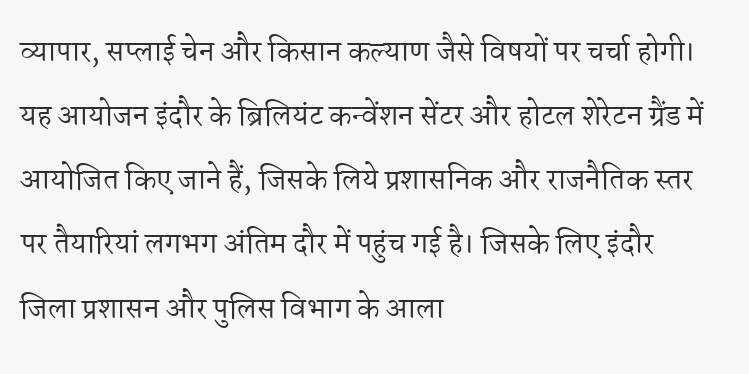व्यापार, सप्लाई चेन और किसान कल्याण जैसे विषयों पर चर्चा होगी। यह आयोजन इंदौर के ब्रिलियंट कन्वेंशन सेंटर और होटल शेरेटन ग्रैंड में आयोजित किए जाने हैं, जिसके लिये प्रशासनिक और राजनैतिक स्तर पर तैयारियां लगभग अंतिम दौर में पहुंच गई है। जिसके लिए इंदौर जिला प्रशासन और पुलिस विभाग के आला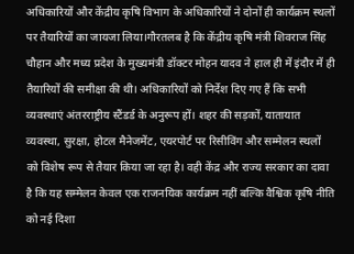अधिकारियों और केंद्रीय कृषि विभाग के अधिकारियों ने दोनों ही कार्यक्रम स्थलों पर तैयारियों का जायजा लिया।गौरतलब है कि केंद्रीय कृषि मंत्री शिवराज सिंह चौहान और मध्य प्रदेश के मुख्यमंत्री डॉक्टर मोहन यादव ने हाल ही में इंदौर में ही तैयारियों की समीक्षा की थी। अधिकारियों को निर्देश दिए गए हैं कि सभी व्यवस्थाएं अंतरराष्ट्रीय स्टैंडर्ड के अनुरूप हों। शहर की सड़कों, यातायात व्यवस्था, सुरक्षा, होटल मैनेजमेंट, एयरपोर्ट पर रिसीविंग और सम्मेलन स्थलों को विशेष रूप से तैयार किया जा रहा है। वही केंद्र और राज्य सरकार का दावा है कि यह सम्मेलन केवल एक राजनयिक कार्यक्रम नहीं बल्कि वैश्विक कृषि नीति को नई दिशा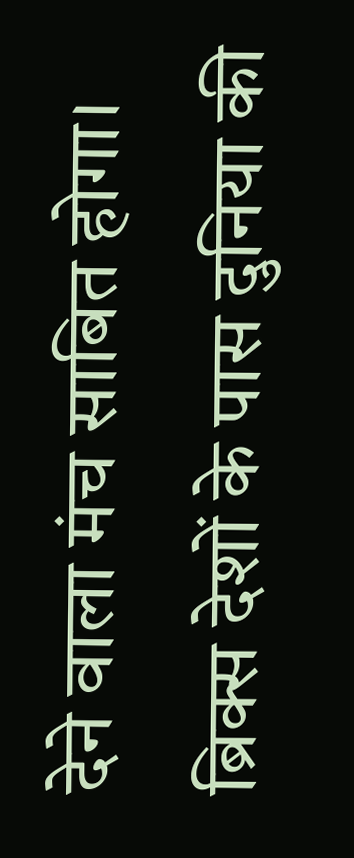देने वाला मंच साबित होगा। ब्रिक्स देशों के पास दुनिया की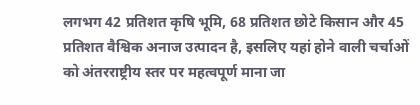लगभग 42 प्रतिशत कृषि भूमि, 68 प्रतिशत छोटे किसान और 45 प्रतिशत वैश्विक अनाज उत्पादन है, इसलिए यहां होने वाली चर्चाओं को अंतरराष्ट्रीय स्तर पर महत्वपूर्ण माना जा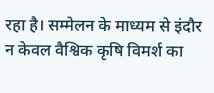रहा है। सम्मेलन के माध्यम से इंदौर न केवल वैश्विक कृषि विमर्श का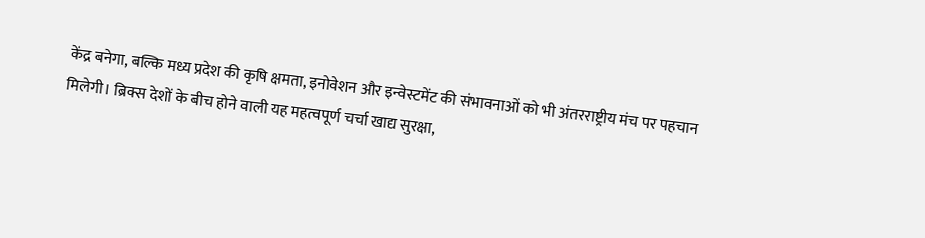केंद्र बनेगा, बल्कि मध्य प्रदेश की कृषि क्षमता, इनोवेशन और इन्वेस्टमेंट की संभावनाओं को भी अंतरराष्ट्रीय मंच पर पहचान मिलेगी। ब्रिक्स देशों के बीच होने वाली यह महत्वपूर्ण चर्चा खाद्य सुरक्षा,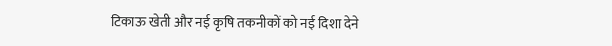टिकाऊ खेती और नई कृषि तकनीकों को नई दिशा देने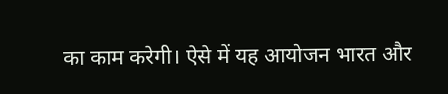का काम करेगी। ऐसे में यह आयोजन भारत और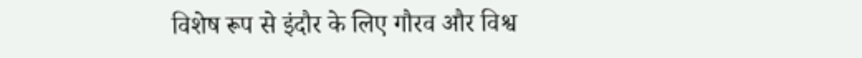विशेष रूप से इंदौर के लिए गौरव और विश्व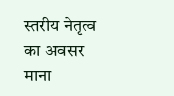स्तरीय नेतृत्व का अवसर माना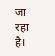जा रहा है।